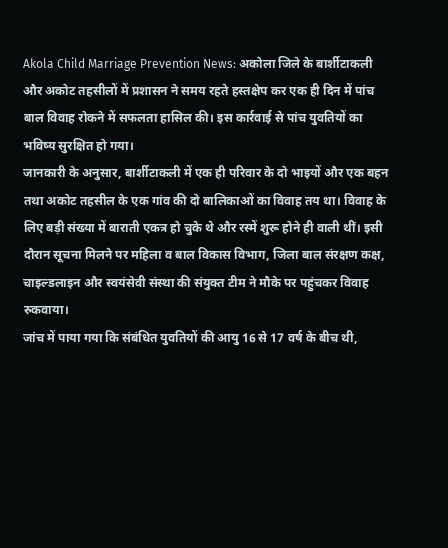Akola Child Marriage Prevention News: अकोला जिले के बार्शीटाकली और अकोट तहसीलों में प्रशासन ने समय रहते हस्तक्षेप कर एक ही दिन में पांच बाल विवाह रोकने में सफलता हासिल की। इस कार्रवाई से पांच युवतियों का भविष्य सुरक्षित हो गया।
जानकारी के अनुसार, बार्शीटाकली में एक ही परिवार के दो भाइयों और एक बहन तथा अकोट तहसील के एक गांव की दो बालिकाओं का विवाह तय था। विवाह के लिए बड़ी संख्या में बाराती एकत्र हो चुके थे और रस्में शुरू होने ही वाली थीं। इसी दौरान सूचना मिलने पर महिला व बाल विकास विभाग, जिला बाल संरक्षण कक्ष, चाइल्डलाइन और स्वयंसेवी संस्था की संयुक्त टीम ने मौके पर पहुंचकर विवाह रुकवाया।
जांच में पाया गया कि संबंधित युवतियों की आयु 16 से 17 वर्ष के बीच थी,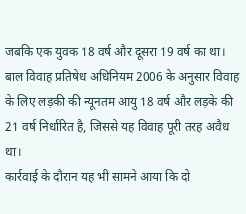जबकि एक युवक 18 वर्ष और दूसरा 19 वर्ष का था। बाल विवाह प्रतिषेध अधिनियम 2006 के अनुसार विवाह के लिए लड़की की न्यूनतम आयु 18 वर्ष और लड़के की 21 वर्ष निर्धारित है, जिससे यह विवाह पूरी तरह अवैध था।
कार्रवाई के दौरान यह भी सामने आया कि दो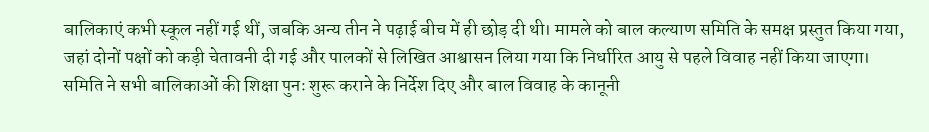बालिकाएं कभी स्कूल नहीं गई थीं, जबकि अन्य तीन ने पढ़ाई बीच में ही छोड़ दी थी। मामले को बाल कल्याण समिति के समक्ष प्रस्तुत किया गया, जहां दोनों पक्षों को कड़ी चेतावनी दी गई और पालकों से लिखित आश्वासन लिया गया कि निर्धारित आयु से पहले विवाह नहीं किया जाएगा।
समिति ने सभी बालिकाओं की शिक्षा पुनः शुरू कराने के निर्देश दिए और बाल विवाह के कानूनी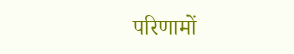परिणामों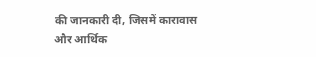की जानकारी दी, जिसमें कारावास और आर्थिक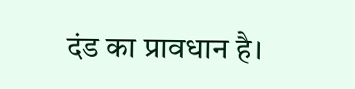दंड का प्रावधान है।